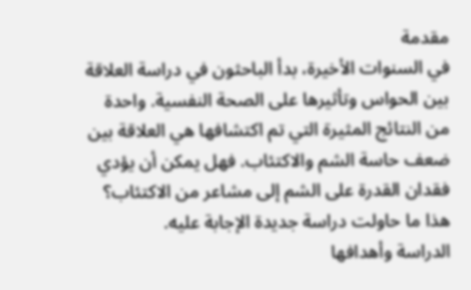مقدمة
في السنوات الأخيرة، بدأ الباحثون في دراسة العلاقة بين الحواس وتأثيرها على الصحة النفسية. واحدة من النتائج المثيرة التي تم اكتشافها هي العلاقة بين ضعف حاسة الشم والاكتئاب. فهل يمكن أن يؤدي فقدان القدرة على الشم إلى مشاعر من الاكتئاب؟ هذا ما حاولت دراسة جديدة الإجابة عليه.
الدراسة وأهدافها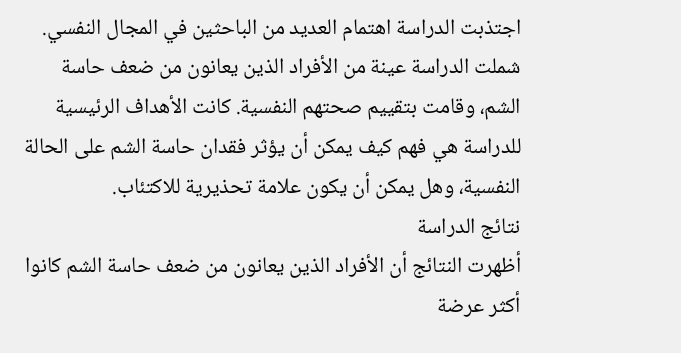اجتذبت الدراسة اهتمام العديد من الباحثين في المجال النفسي. شملت الدراسة عينة من الأفراد الذين يعانون من ضعف حاسة الشم، وقامت بتقييم صحتهم النفسية. كانت الأهداف الرئيسية للدراسة هي فهم كيف يمكن أن يؤثر فقدان حاسة الشم على الحالة النفسية، وهل يمكن أن يكون علامة تحذيرية للاكتئاب.
نتائج الدراسة
أظهرت النتائج أن الأفراد الذين يعانون من ضعف حاسة الشم كانوا أكثر عرضة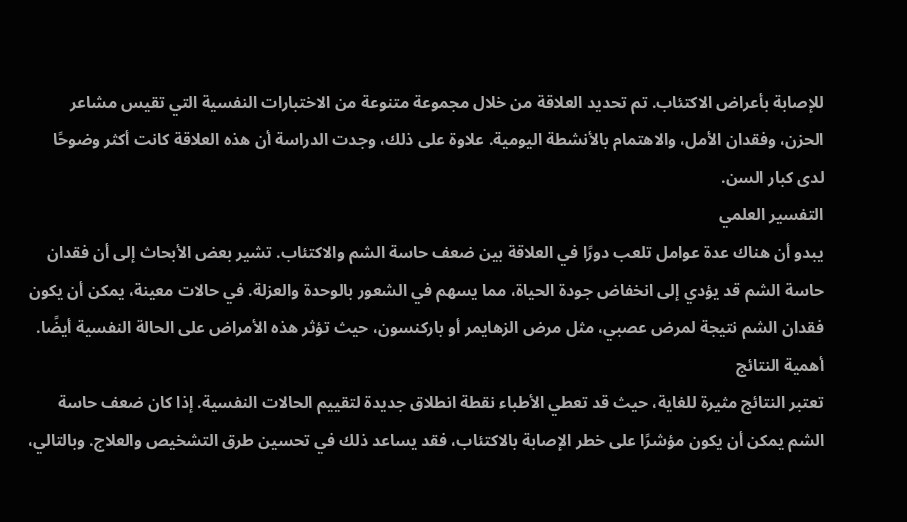للإصابة بأعراض الاكتئاب. تم تحديد العلاقة من خلال مجموعة متنوعة من الاختبارات النفسية التي تقيس مشاعر الحزن، وفقدان الأمل، والاهتمام بالأنشطة اليومية. علاوة على ذلك، وجدت الدراسة أن هذه العلاقة كانت أكثر وضوحًا لدى كبار السن.
التفسير العلمي
يبدو أن هناك عدة عوامل تلعب دورًا في العلاقة بين ضعف حاسة الشم والاكتئاب. تشير بعض الأبحاث إلى أن فقدان حاسة الشم قد يؤدي إلى انخفاض جودة الحياة، مما يسهم في الشعور بالوحدة والعزلة. في حالات معينة، يمكن أن يكون فقدان الشم نتيجة لمرض عصبي، مثل مرض الزهايمر أو باركنسون، حيث تؤثر هذه الأمراض على الحالة النفسية أيضًا.
أهمية النتائج
تعتبر النتائج مثيرة للغاية، حيث قد تعطي الأطباء نقطة انطلاق جديدة لتقييم الحالات النفسية. إذا كان ضعف حاسة الشم يمكن أن يكون مؤشرًا على خطر الإصابة بالاكتئاب، فقد يساعد ذلك في تحسين طرق التشخيص والعلاج. وبالتالي،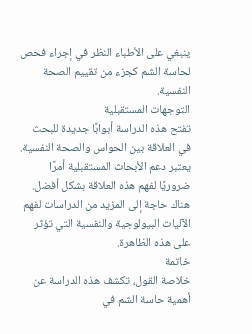ينبغي على الأطباء النظر في إجراء فحص لحاسة الشم كجزء من تقييم الصحة النفسية.
التوجهات المستقبلية
تفتح هذه الدراسة أبوابًا جديدة للبحث في العلاقة بين الحواس والصحة النفسية. يعتبر دعم الأبحاث المستقبلية أمرًا ضروريًا لفهم هذه العلاقة بشكل أفضل. هناك حاجة إلى المزيد من الدراسات لفهم الآليات البيولوجية والنفسية التي تؤثر على هذه الظاهرة.
خاتمة
خلاصة القول، تكشف هذه الدراسة عن أهمية حاسة الشم في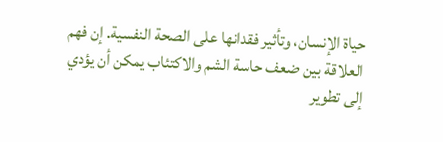حياة الإنسان، وتأثير فقدانها على الصحة النفسية. إن فهم العلاقة بين ضعف حاسة الشم والاكتئاب يمكن أن يؤدي إلى تطوير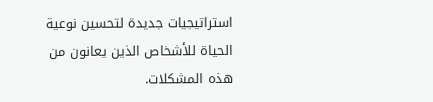استراتيجيات جديدة لتحسين نوعية الحياة للأشخاص الذين يعانون من هذه المشكلات.